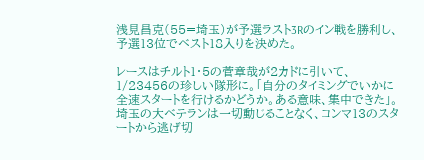浅見昌克(55=埼玉)が予選ラスト3Rのイン戦を勝利し、予選13位でベスト18入りを決めた。

レースはチルト1・5の菅章哉が2カドに引いて、1/23456の珍しい隊形に。「自分のタイミングでいかに全速スタートを行けるかどうか。ある意味、集中できた」。埼玉の大ベテランは一切動じることなく、コンマ13のスタートから逃げ切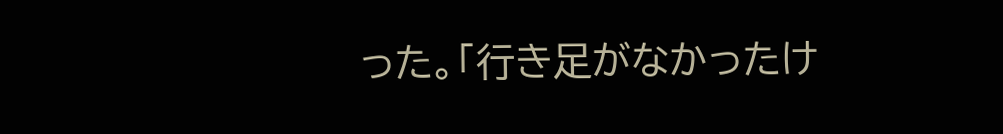った。「行き足がなかったけ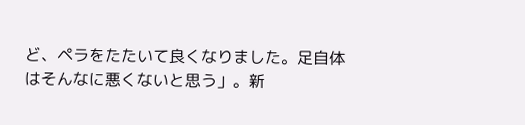ど、ペラをたたいて良くなりました。足自体はそんなに悪くないと思う」。新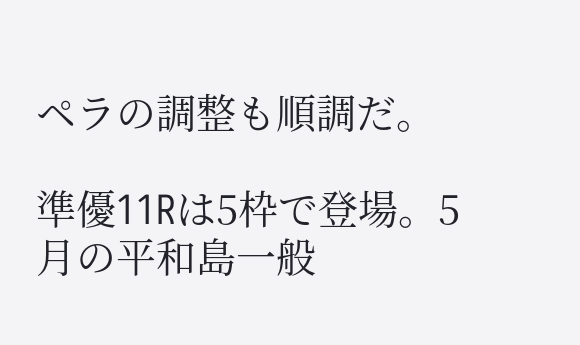ペラの調整も順調だ。

準優11Rは5枠で登場。5月の平和島一般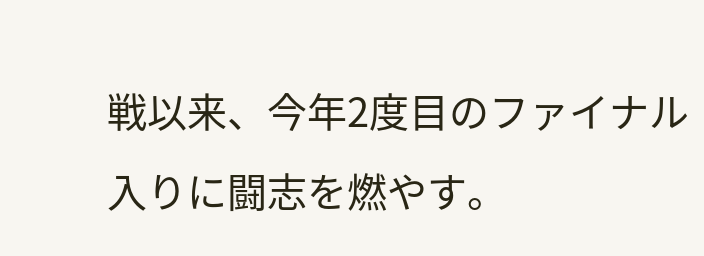戦以来、今年2度目のファイナル入りに闘志を燃やす。